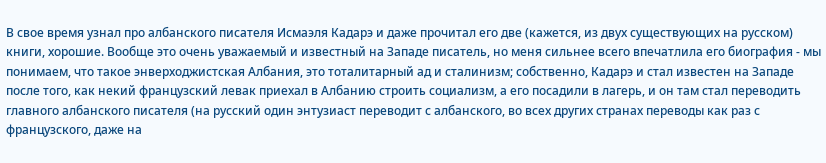В свое время узнал про албанского писателя Исмаэля Кадарэ и даже прочитал его две (кажется, из двух существующих на русском) книги, хорошие. Вообще это очень уважаемый и известный на Западе писатель, но меня сильнее всего впечатлила его биография - мы понимаем, что такое энверходжистская Албания, это тоталитарный ад и сталинизм; собственно, Кадарэ и стал известен на Западе после того, как некий французский левак приехал в Албанию строить социализм, а его посадили в лагерь, и он там стал переводить главного албанского писателя (на русский один энтузиаст переводит с албанского, во всех других странах переводы как раз с французского, даже на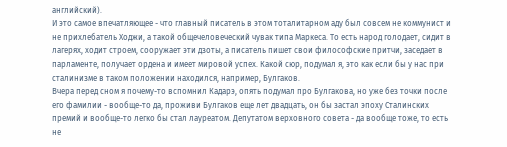английский).
И это самое впечатляющее - что главный писатель в этом тоталитарном аду был совсем не коммунист и не прихлебатель Ходжи, а такой общечеловеческий чувак типа Маркеса. То есть народ голодает, сидит в лагерях, ходит строем, сооружает эти дзоты, а писатель пишет свои философские притчи, заседает в парламенте, получает ордена и имеет мировой успех. Какой сюр, подумал я, это как если бы у нас при сталинизме в таком положении находился, например, Булгаков.
Вчера перед сном я почему-то вспомнил Кадарэ, опять подумал про Булгакова, но уже без точки после его фамилии - вообще-то да, проживи Булгаков еще лет двадцать, он бы застал эпоху Сталинских премий и вообще-то легко бы стал лауреатом. Депутатом верховного совета - да вообще тоже, то есть не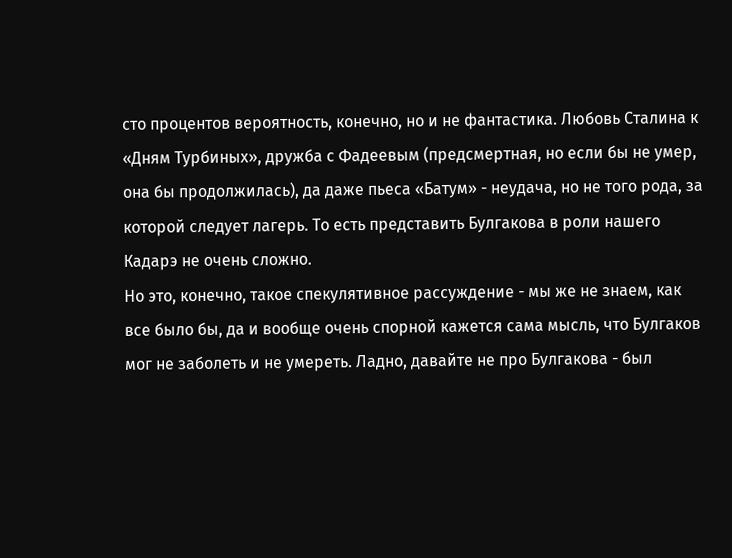сто процентов вероятность, конечно, но и не фантастика. Любовь Сталина к «Дням Турбиных», дружба с Фадеевым (предсмертная, но если бы не умер, она бы продолжилась), да даже пьеса «Батум» - неудача, но не того рода, за которой следует лагерь. То есть представить Булгакова в роли нашего Кадарэ не очень сложно.
Но это, конечно, такое спекулятивное рассуждение - мы же не знаем, как все было бы, да и вообще очень спорной кажется сама мысль, что Булгаков мог не заболеть и не умереть. Ладно, давайте не про Булгакова - был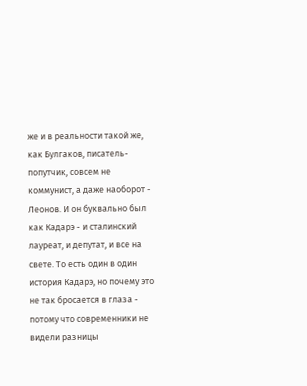же и в реальности такой же, как Булгаков, писатель-попутчик, совсем не коммунист, а даже наоборот - Леонов. И он буквально был как Кадарэ - и сталинский лауреат, и депутат, и все на свете. То есть один в один история Кадарэ, но почему это не так бросается в глаза - потому что современники не видели разницы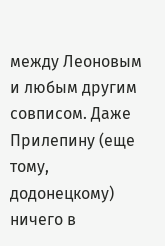между Леоновым и любым другим совписом. Даже Прилепину (еще тому, додонецкому) ничего в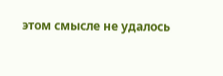этом смысле не удалось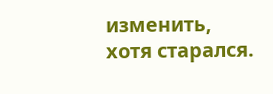изменить, хотя старался.